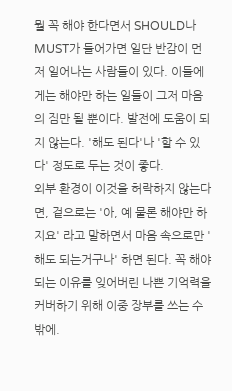뭘 꼭 해야 한다면서 SHOULD나 MUST가 들어가면 일단 반감이 먼저 일어나는 사람들이 있다. 이들에게는 해야만 하는 일들이 그저 마음의 짐만 될 뿐이다. 발전에 도움이 되지 않는다. '해도 된다'나 '할 수 있다' 정도로 두는 것이 좋다.
외부 환경이 이것을 허락하지 않는다면, 겉으로는 '아, 예 물론 해야만 하지요' 라고 말하면서 마음 속으로만 '해도 되는거구나' 하면 된다. 꼭 해야되는 이유를 잊어버린 나쁜 기억력을 커버하기 위해 이중 장부를 쓰는 수 밖에.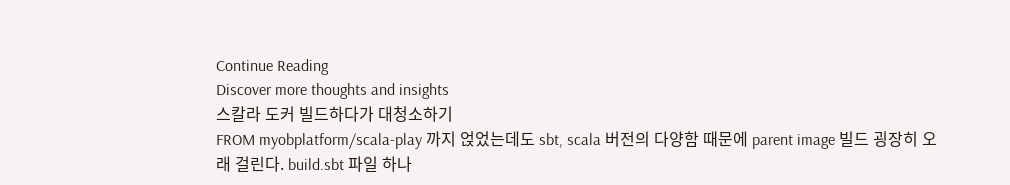Continue Reading
Discover more thoughts and insights
스칼라 도커 빌드하다가 대청소하기
FROM myobplatform/scala-play 까지 얹었는데도 sbt, scala 버전의 다양함 때문에 parent image 빌드 굉장히 오래 걸린다. build.sbt 파일 하나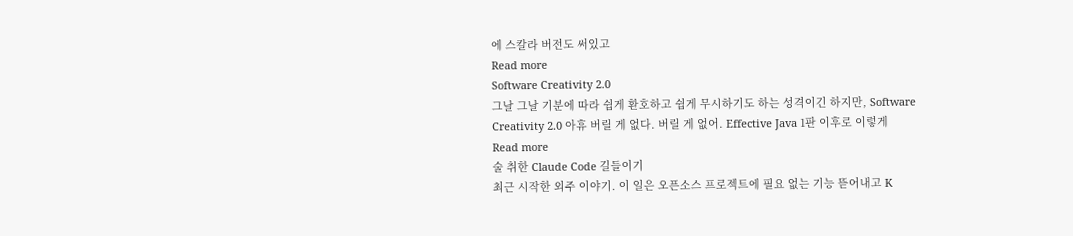에 스칼라 버전도 써있고
Read more
Software Creativity 2.0
그날 그날 기분에 따라 쉽게 환호하고 쉽게 무시하기도 하는 성격이긴 하지만, Software Creativity 2.0 아휴 버릴 게 없다. 버릴 게 없어. Effective Java 1판 이후로 이렇게
Read more
술 취한 Claude Code 길들이기
최근 시작한 외주 이야기. 이 일은 오픈소스 프로젝트에 필요 없는 기능 뜯어내고 K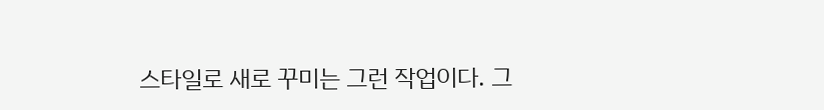스타일로 새로 꾸미는 그런 작업이다. 그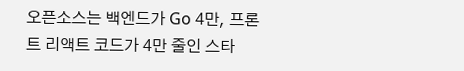오픈소스는 백엔드가 Go 4만, 프론트 리액트 코드가 4만 줄인 스타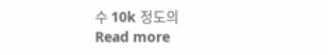수 10k 정도의
Read more